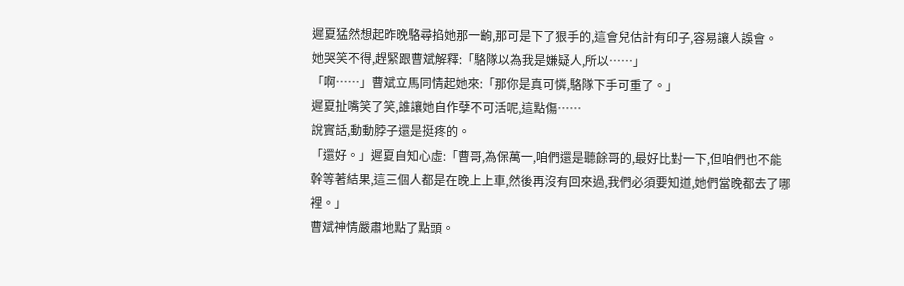遲夏猛然想起昨晚駱尋掐她那一齣,那可是下了狠手的,這會兒估計有印子,容易讓人誤會。
她哭笑不得,趕緊跟曹斌解釋:「駱隊以為我是嫌疑人,所以……」
「啊……」曹斌立馬同情起她來:「那你是真可憐,駱隊下手可重了。」
遲夏扯嘴笑了笑,誰讓她自作孽不可活呢,這點傷……
說實話,動動脖子還是挺疼的。
「還好。」遲夏自知心虛:「曹哥,為保萬一,咱們還是聽餘哥的,最好比對一下,但咱們也不能幹等著結果,這三個人都是在晚上上車,然後再沒有回來過,我們必須要知道,她們當晚都去了哪裡。」
曹斌神情嚴肅地點了點頭。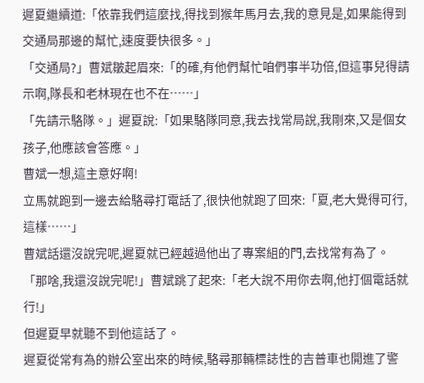遲夏繼續道:「依靠我們這麼找,得找到猴年馬月去,我的意見是,如果能得到交通局那邊的幫忙,速度要快很多。」
「交通局?」曹斌皺起眉來:「的確,有他們幫忙咱們事半功倍,但這事兒得請示啊,隊長和老林現在也不在……」
「先請示駱隊。」遲夏說:「如果駱隊同意,我去找常局說,我剛來,又是個女孩子,他應該會答應。」
曹斌一想,這主意好啊!
立馬就跑到一邊去給駱尋打電話了,很快他就跑了回來:「夏,老大覺得可行,這樣……」
曹斌話還沒說完呢,遲夏就已經越過他出了專案組的門,去找常有為了。
「那啥,我還沒說完呢!」曹斌跳了起來:「老大說不用你去啊,他打個電話就行!」
但遲夏早就聽不到他這話了。
遲夏從常有為的辦公室出來的時候,駱尋那輛標誌性的吉普車也開進了警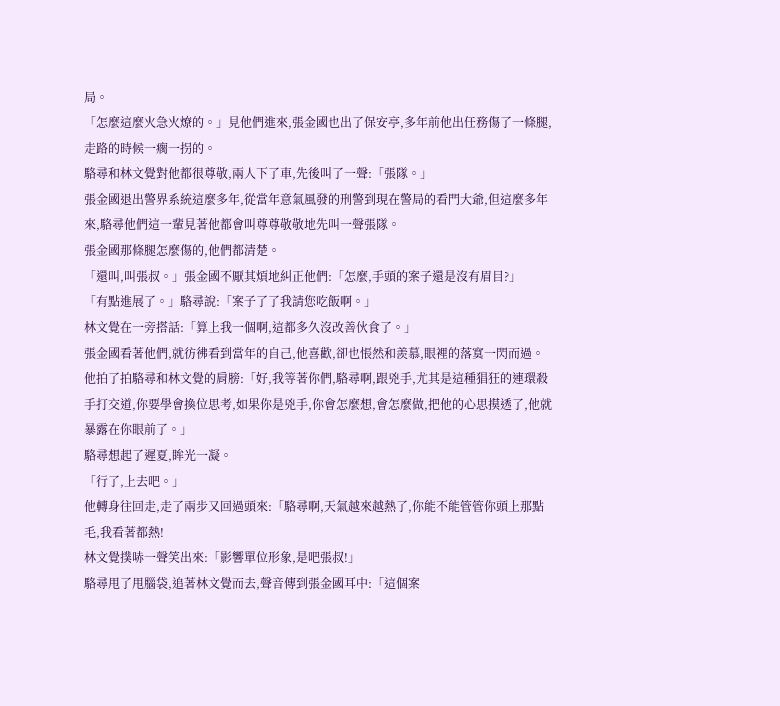局。
「怎麼這麼火急火燎的。」見他們進來,張金國也出了保安亭,多年前他出任務傷了一條腿,走路的時候一瘸一拐的。
駱尋和林文覺對他都很尊敬,兩人下了車,先後叫了一聲:「張隊。」
張金國退出警界系統這麼多年,從當年意氣風發的刑警到現在警局的看門大爺,但這麼多年來,駱尋他們這一輩見著他都會叫尊尊敬敬地先叫一聲張隊。
張金國那條腿怎麼傷的,他們都清楚。
「還叫,叫張叔。」張金國不厭其煩地糾正他們:「怎麼,手頭的案子還是沒有眉目?」
「有點進展了。」駱尋說:「案子了了我請您吃飯啊。」
林文覺在一旁搭話:「算上我一個啊,這都多久沒改善伙食了。」
張金國看著他們,就彷彿看到當年的自己,他喜歡,卻也悵然和羨慕,眼裡的落寞一閃而過。
他拍了拍駱尋和林文覺的肩膀:「好,我等著你們,駱尋啊,跟兇手,尤其是這種猖狂的連環殺手打交道,你要學會換位思考,如果你是兇手,你會怎麼想,會怎麼做,把他的心思摸透了,他就暴露在你眼前了。」
駱尋想起了遲夏,眸光一凝。
「行了,上去吧。」
他轉身往回走,走了兩步又回過頭來:「駱尋啊,天氣越來越熱了,你能不能管管你頭上那點毛,我看著都熱!
林文覺撲哧一聲笑出來:「影響單位形象,是吧張叔!」
駱尋甩了甩腦袋,追著林文覺而去,聲音傳到張金國耳中:「這個案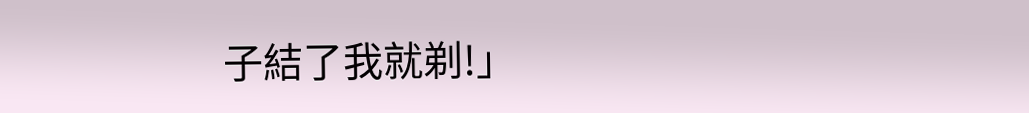子結了我就剃!」